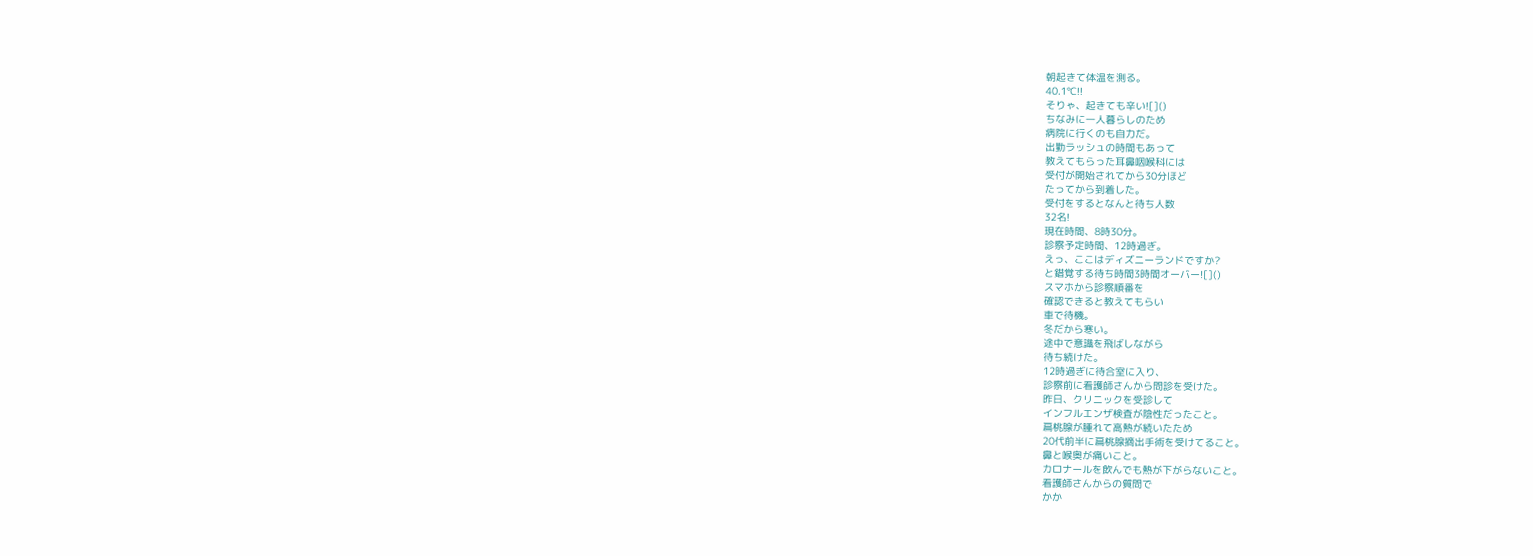朝起きて体温を測る。
40.1℃!!
そりゃ、起きても辛い![]()
ちなみに一人暮らしのため
病院に行くのも自力だ。
出勤ラッシュの時間もあって
教えてもらった耳鼻咽喉科には
受付が開始されてから30分ほど
たってから到着した。
受付をするとなんと待ち人数
32名!
現在時間、8時30分。
診察予定時間、12時過ぎ。
えっ、ここはディズニーランドですか?
と錯覚する待ち時間3時間オーバー![]()
スマホから診察順番を
確認できると教えてもらい
車で待機。
冬だから寒い。
途中で意識を飛ばしながら
待ち続けた。
12時過ぎに待合室に入り、
診察前に看護師さんから問診を受けた。
昨日、クリニックを受診して
インフルエンザ検査が陰性だったこと。
扁桃腺が腫れて高熱が続いたため
20代前半に扁桃腺摘出手術を受けてること。
鼻と喉奥が痛いこと。
カロナールを飲んでも熱が下がらないこと。
看護師さんからの質問で
かか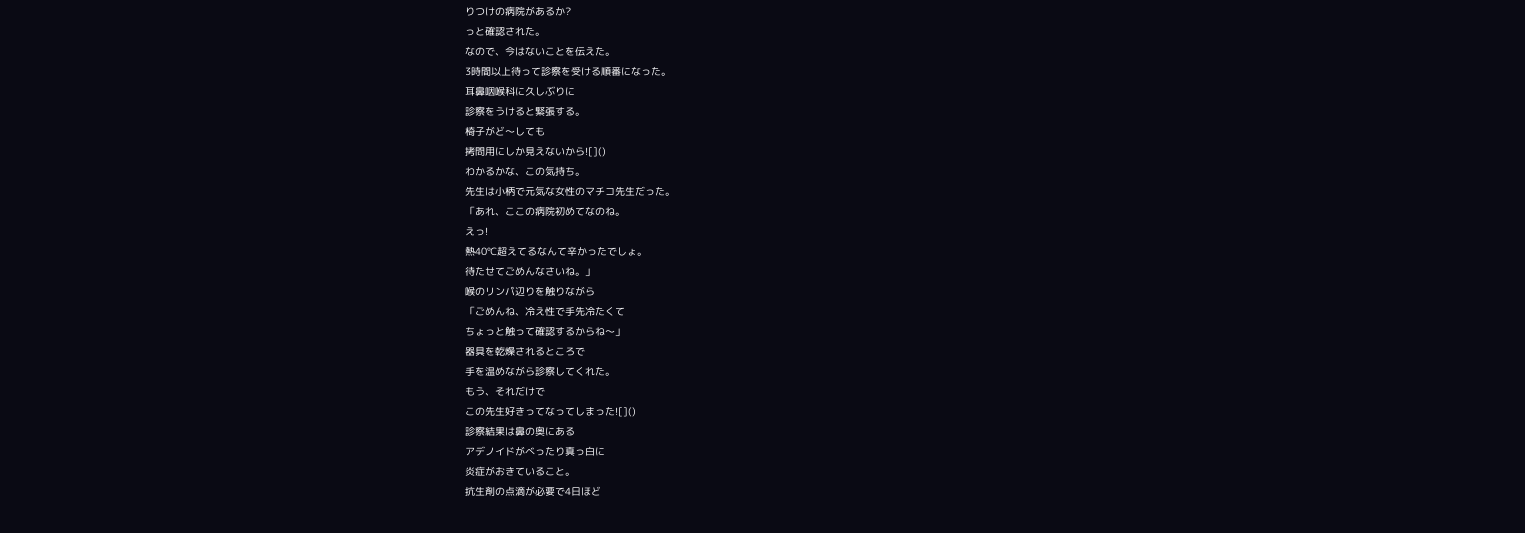りつけの病院があるか?
っと確認された。
なので、今はないことを伝えた。
3時間以上待って診察を受ける順番になった。
耳鼻咽喉科に久しぶりに
診察をうけると緊張する。
椅子がど〜しても
拷問用にしか見えないから![]()
わかるかな、この気持ち。
先生は小柄で元気な女性のマチコ先生だった。
「あれ、ここの病院初めてなのね。
えっ!
熱40℃超えてるなんて辛かったでしょ。
待たせてごめんなさいね。」
喉のリンパ辺りを触りながら
「ごめんね、冷え性で手先冷たくて
ちょっと触って確認するからね〜」
器具を乾燥されるところで
手を温めながら診察してくれた。
もう、それだけで
この先生好きってなってしまった![]()
診察結果は鼻の奥にある
アデノイドがべったり真っ白に
炎症がおきていること。
抗生剤の点滴が必要で4日ほど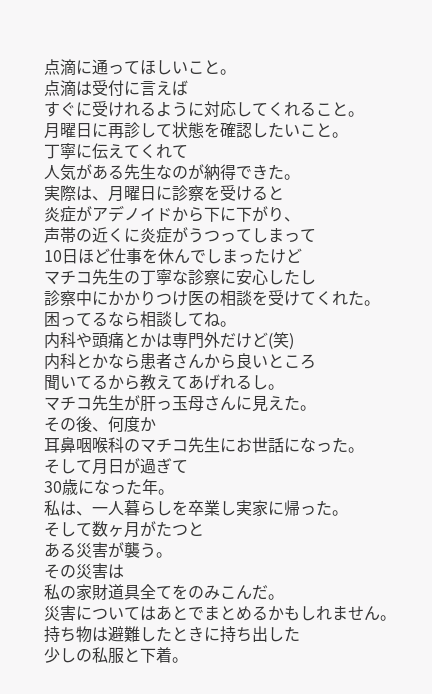点滴に通ってほしいこと。
点滴は受付に言えば
すぐに受けれるように対応してくれること。
月曜日に再診して状態を確認したいこと。
丁寧に伝えてくれて
人気がある先生なのが納得できた。
実際は、月曜日に診察を受けると
炎症がアデノイドから下に下がり、
声帯の近くに炎症がうつってしまって
10日ほど仕事を休んでしまったけど
マチコ先生の丁寧な診察に安心したし
診察中にかかりつけ医の相談を受けてくれた。
困ってるなら相談してね。
内科や頭痛とかは専門外だけど(笑)
内科とかなら患者さんから良いところ
聞いてるから教えてあげれるし。
マチコ先生が肝っ玉母さんに見えた。
その後、何度か
耳鼻咽喉科のマチコ先生にお世話になった。
そして月日が過ぎて
30歳になった年。
私は、一人暮らしを卒業し実家に帰った。
そして数ヶ月がたつと
ある災害が襲う。
その災害は
私の家財道具全てをのみこんだ。
災害についてはあとでまとめるかもしれません。
持ち物は避難したときに持ち出した
少しの私服と下着。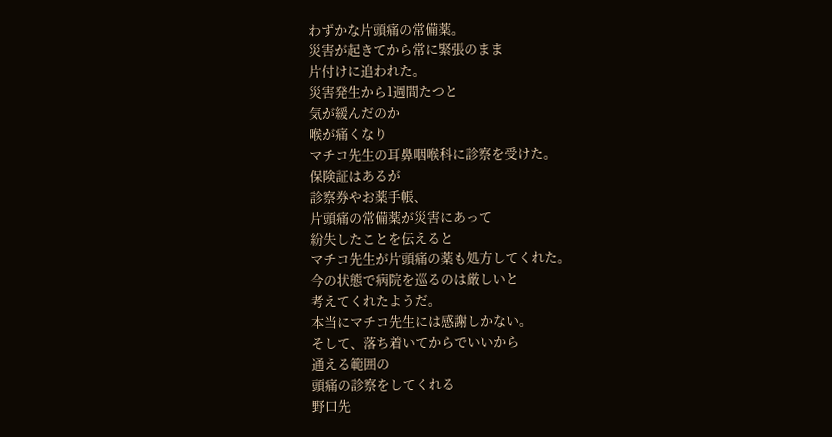わずかな片頭痛の常備薬。
災害が起きてから常に緊張のまま
片付けに追われた。
災害発生から1週間たつと
気が緩んだのか
喉が痛くなり
マチコ先生の耳鼻咽喉科に診察を受けた。
保険証はあるが
診察券やお薬手帳、
片頭痛の常備薬が災害にあって
紛失したことを伝えると
マチコ先生が片頭痛の薬も処方してくれた。
今の状態で病院を巡るのは厳しいと
考えてくれたようだ。
本当にマチコ先生には感謝しかない。
そして、落ち着いてからでいいから
通える範囲の
頭痛の診察をしてくれる
野口先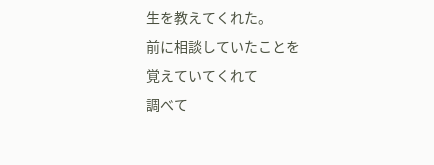生を教えてくれた。
前に相談していたことを
覚えていてくれて
調べて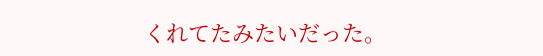くれてたみたいだった。